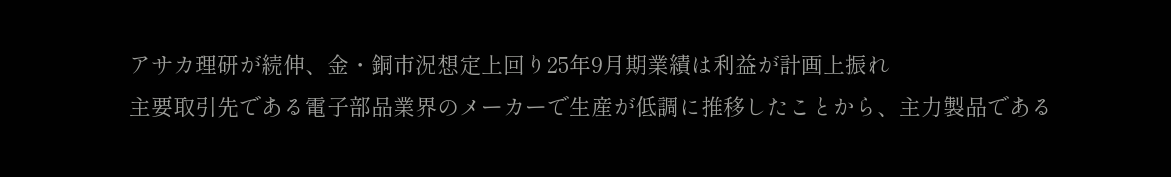アサカ理研が続伸、金・銅市況想定上回り25年9月期業績は利益が計画上振れ
主要取引先である電子部品業界のメーカーで生産が低調に推移したことから、主力製品である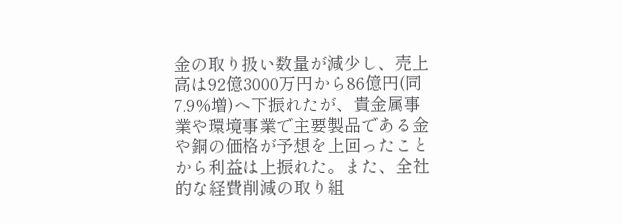金の取り扱い数量が減少し、売上高は92億3000万円から86億円(同7.9%増)へ下振れたが、貴金属事業や環境事業で主要製品である金や銅の価格が予想を上回ったことから利益は上振れた。また、全社的な経費削減の取り組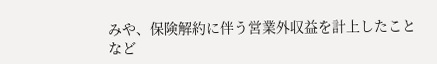みや、保険解約に伴う営業外収益を計上したことなど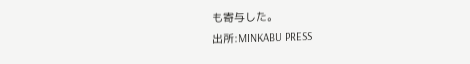も寄与した。
出所:MINKABU PRESS